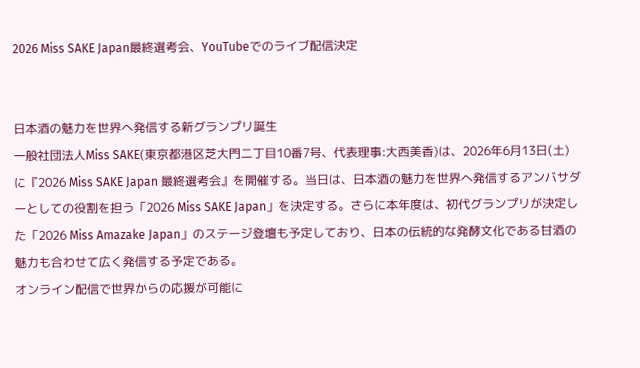2026 Miss SAKE Japan最終選考会、YouTubeでのライブ配信決定


日本酒の魅力を世界へ発信する新グランプリ誕生
一般社団法人Miss SAKE(東京都港区芝大門二丁目10番7号、代表理事:大西美香)は、2026年6月13日(土)に『2026 Miss SAKE Japan 最終選考会』を開催する。当日は、日本酒の魅力を世界へ発信するアンバサダーとしての役割を担う「2026 Miss SAKE Japan」を決定する。さらに本年度は、初代グランプリが決定した「2026 Miss Amazake Japan」のステージ登壇も予定しており、日本の伝統的な発酵文化である甘酒の魅力も合わせて広く発信する予定である。
オンライン配信で世界からの応援が可能に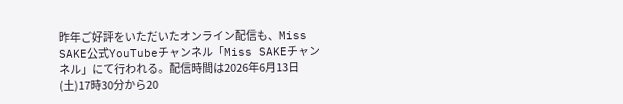昨年ご好評をいただいたオンライン配信も、Miss SAKE公式YouTubeチャンネル「Miss SAKEチャンネル」にて行われる。配信時間は2026年6月13日(土)17時30分から20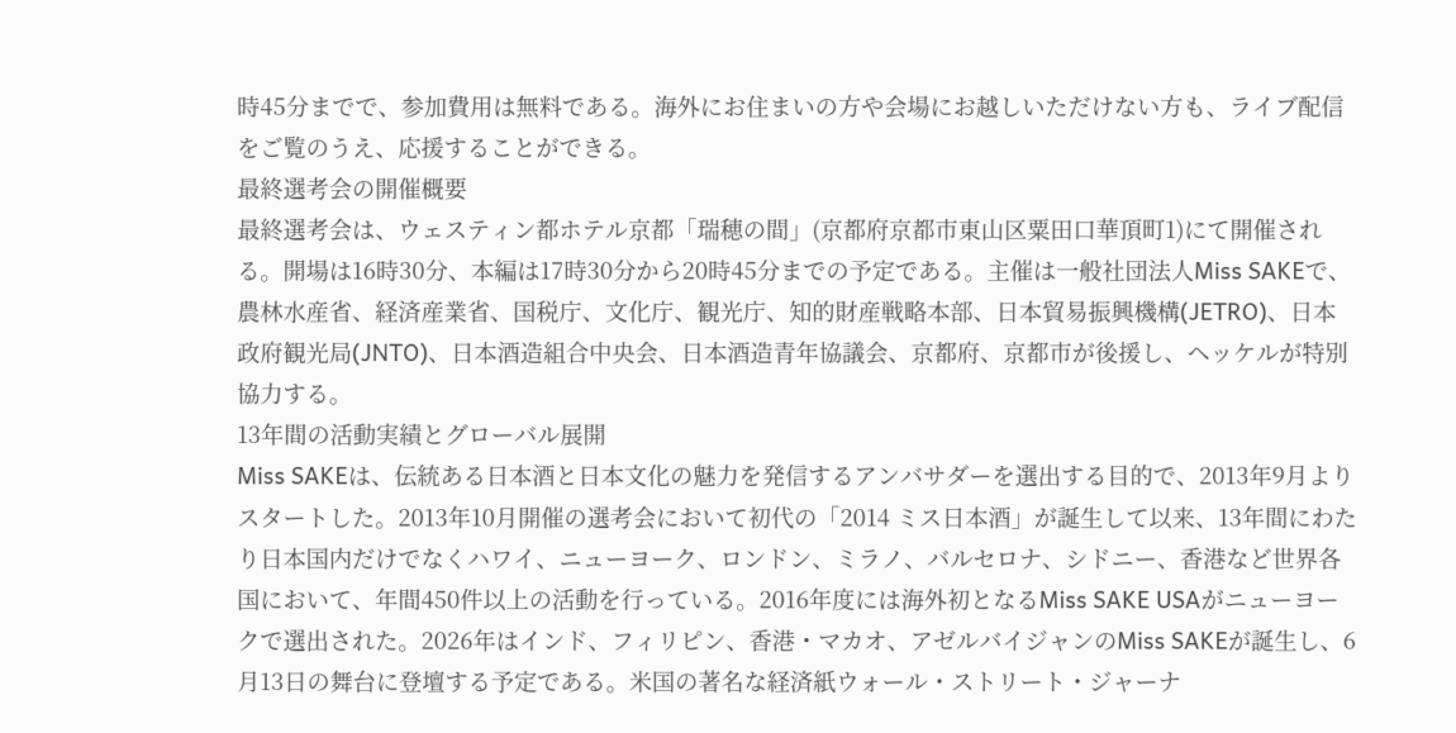時45分までで、参加費用は無料である。海外にお住まいの方や会場にお越しいただけない方も、ライブ配信をご覧のうえ、応援することができる。
最終選考会の開催概要
最終選考会は、ウェスティン都ホテル京都「瑞穂の間」(京都府京都市東山区粟田口華頂町1)にて開催される。開場は16時30分、本編は17時30分から20時45分までの予定である。主催は一般社団法人Miss SAKEで、農林水産省、経済産業省、国税庁、文化庁、観光庁、知的財産戦略本部、日本貿易振興機構(JETRO)、日本政府観光局(JNTO)、日本酒造組合中央会、日本酒造青年協議会、京都府、京都市が後援し、ヘッケルが特別協力する。
13年間の活動実績とグローバル展開
Miss SAKEは、伝統ある日本酒と日本文化の魅力を発信するアンバサダーを選出する目的で、2013年9月よりスタートした。2013年10月開催の選考会において初代の「2014 ミス日本酒」が誕生して以来、13年間にわたり日本国内だけでなくハワイ、ニューヨーク、ロンドン、ミラノ、バルセロナ、シドニー、香港など世界各国において、年間450件以上の活動を行っている。2016年度には海外初となるMiss SAKE USAがニューヨークで選出された。2026年はインド、フィリピン、香港・マカオ、アゼルバイジャンのMiss SAKEが誕生し、6月13日の舞台に登壇する予定である。米国の著名な経済紙ウォール・ストリート・ジャーナ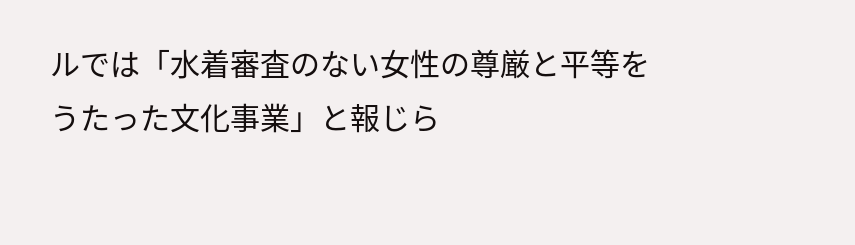ルでは「水着審査のない女性の尊厳と平等をうたった文化事業」と報じら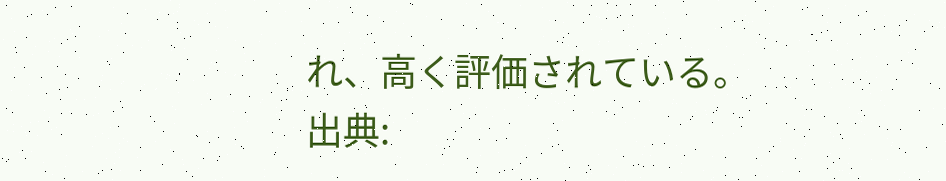れ、高く評価されている。
出典: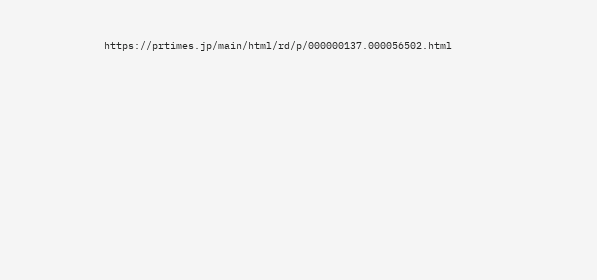https://prtimes.jp/main/html/rd/p/000000137.000056502.html